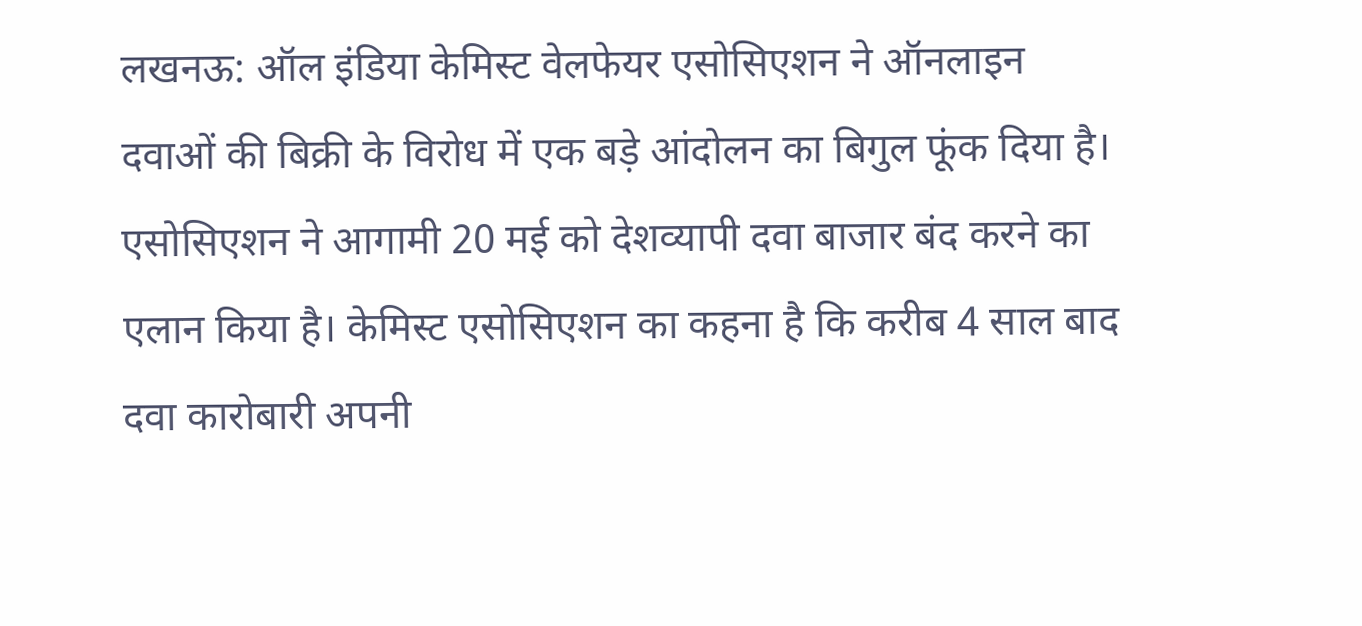लखनऊ: ऑल इंडिया केमिस्ट वेलफेयर एसोसिएशन ने ऑनलाइन दवाओं की बिक्री के विरोध में एक बड़े आंदोलन का बिगुल फूंक दिया है। एसोसिएशन ने आगामी 20 मई को देशव्यापी दवा बाजार बंद करने का एलान किया है। केमिस्ट एसोसिएशन का कहना है कि करीब 4 साल बाद दवा कारोबारी अपनी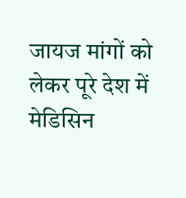जायज मांगों को लेकर पूरे देश में मेडिसिन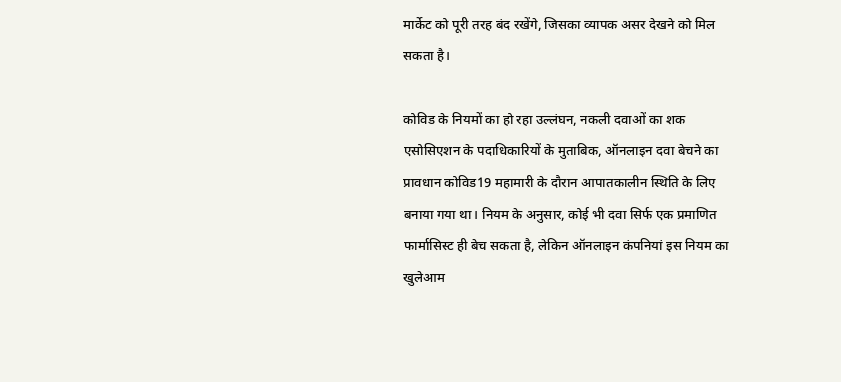मार्केट को पूरी तरह बंद रखेंगे, जिसका व्यापक असर देखने को मिल सकता है।

कोविड के नियमों का हो रहा उल्लंघन, नकली दवाओं का शक
एसोसिएशन के पदाधिकारियों के मुताबिक, ऑनलाइन दवा बेचने का प्रावधान कोविड19 महामारी के दौरान आपातकालीन स्थिति के लिए बनाया गया था। नियम के अनुसार, कोई भी दवा सिर्फ एक प्रमाणित फार्मासिस्ट ही बेच सकता है, लेकिन ऑनलाइन कंपनियां इस नियम का खुलेआम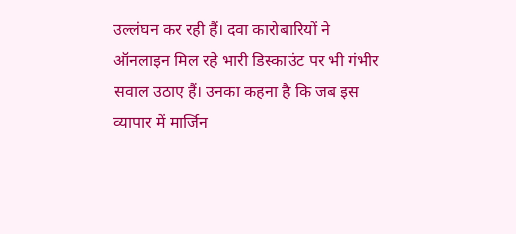उल्लंघन कर रही हैं। दवा कारोबारियों ने ऑनलाइन मिल रहे भारी डिस्काउंट पर भी गंभीर सवाल उठाए हैं। उनका कहना है कि जब इस व्यापार में मार्जिन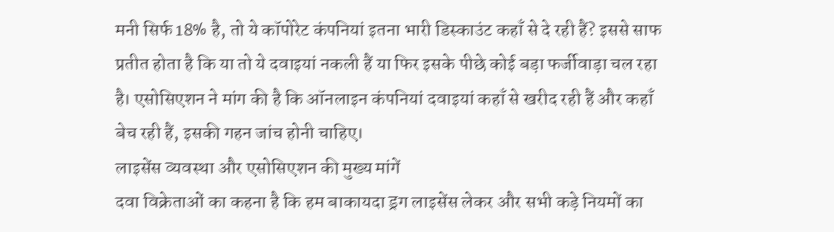मनी सिर्फ 18% है, तो ये कॉपोरेट कंपनियां इतना भारी डिस्काउंट कहाँ से दे रही हैं? इससे साफ प्रतीत होता है कि या तो ये दवाइयां नकली हैं या फिर इसके पीछे कोई बड़ा फर्जीवाड़ा चल रहा है। एसोसिएशन ने मांग की है कि ऑनलाइन कंपनियां दवाइयां कहाँ से खरीद रही हैं और कहाँ बेच रही हैं, इसकी गहन जांच होनी चाहिए।
लाइसेंस व्यवस्था और एसोसिएशन की मुख्य मांगें
दवा विक्रेताओं का कहना है कि हम बाकायदा ड्रग लाइसेंस लेकर और सभी कड़े नियमों का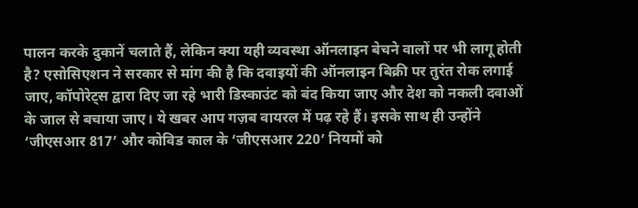पालन करके दुकानें चलाते हैं, लेकिन क्या यही व्यवस्था ऑनलाइन बेचने वालों पर भी लागू होती है? एसोसिएशन ने सरकार से मांग की है कि दवाइयों की ऑनलाइन बिक्री पर तुरंत रोक लगाई जाए, कॉपोरेट्स द्वारा दिए जा रहे भारी डिस्काउंट को बंद किया जाए और देश को नकली दवाओं के जाल से बचाया जाए। ये खबर आप गज़ब वायरल में पढ़ रहे हैं। इसके साथ ही उन्होंने ‘जीएसआर 817’ और कोविड काल के ‘जीएसआर 220’ नियमों को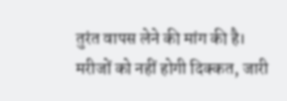तुरंत वापस लेने की मांग की है।
मरीजों को नहीं होगी दिक्कत, जारी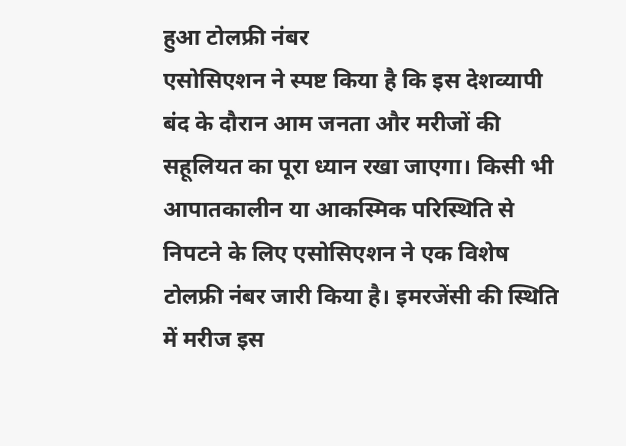हुआ टोलफ्री नंबर
एसोसिएशन ने स्पष्ट किया है कि इस देशव्यापी बंद के दौरान आम जनता और मरीजों की सहूलियत का पूरा ध्यान रखा जाएगा। किसी भी आपातकालीन या आकस्मिक परिस्थिति से निपटने के लिए एसोसिएशन ने एक विशेष टोलफ्री नंबर जारी किया है। इमरजेंसी की स्थिति में मरीज इस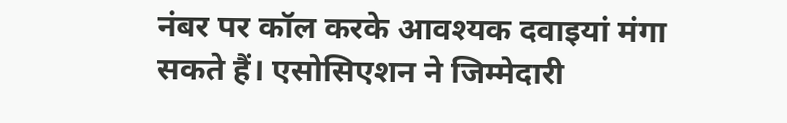नंबर पर कॉल करके आवश्यक दवाइयां मंगा सकते हैं। एसोसिएशन ने जिम्मेदारी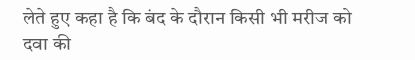लेते हुए कहा है कि बंद के दौरान किसी भी मरीज को दवा की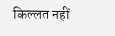किल्लत नहीं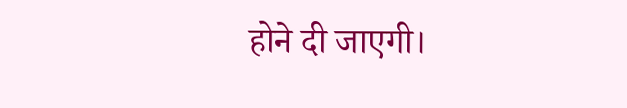होने दी जाएगी।